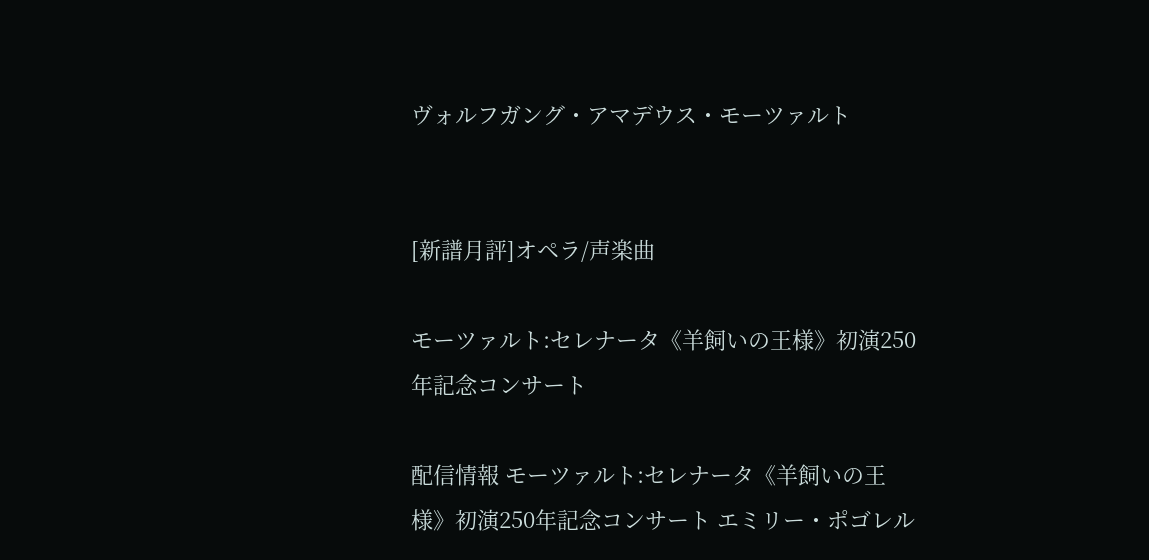ヴォルフガング・アマデウス・モーツァルト


[新譜月評]オペラ/声楽曲

モーツァルト:セレナータ《羊飼いの王様》初演250年記念コンサート

配信情報 モーツァルト:セレナータ《羊飼いの王様》初演250年記念コンサート エミリー・ポゴレル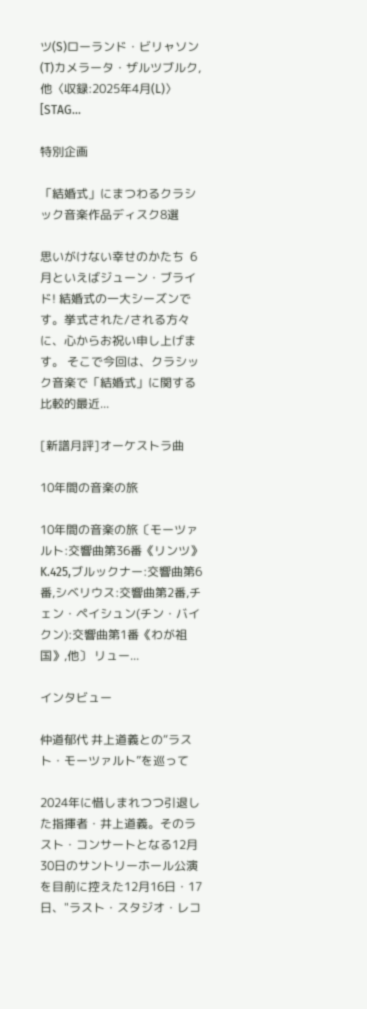ツ(S)ローランド・ビリャソン(T)カメラータ・ザルツブルク,他〈収録:2025年4月(L)〉[STAG...

特別企画

「結婚式」にまつわるクラシック音楽作品ディスク8選

思いがけない幸せのかたち  6月といえばジューン・ブライド! 結婚式の一大シーズンです。挙式された/される方々に、心からお祝い申し上げます。 そこで今回は、クラシック音楽で「結婚式」に関する比較的最近...

[新譜月評]オーケストラ曲

10年間の音楽の旅

10年間の音楽の旅〔モーツァルト:交響曲第36番《リンツ》K.425,ブルックナー:交響曲第6番,シベリウス:交響曲第2番,チェン・ペイシュン(チン・バイクン):交響曲第1番《わが祖国》,他〕 リュー...

インタビュー

仲道郁代 井上道義との“ラスト・モーツァルト”を巡って

2024年に惜しまれつつ引退した指揮者・井上道義。そのラスト・コンサートとなる12月30日のサントリーホール公演を目前に控えた12月16日・17日、"ラスト・スタジオ・レコ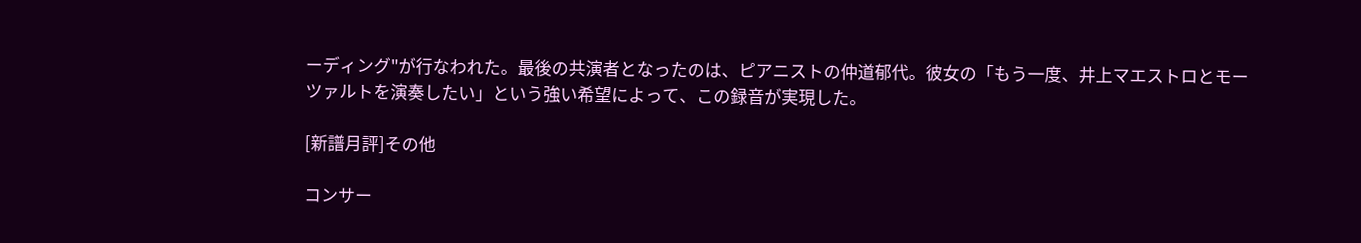ーディング"が行なわれた。最後の共演者となったのは、ピアニストの仲道郁代。彼女の「もう一度、井上マエストロとモーツァルトを演奏したい」という強い希望によって、この録音が実現した。

[新譜月評]その他

コンサー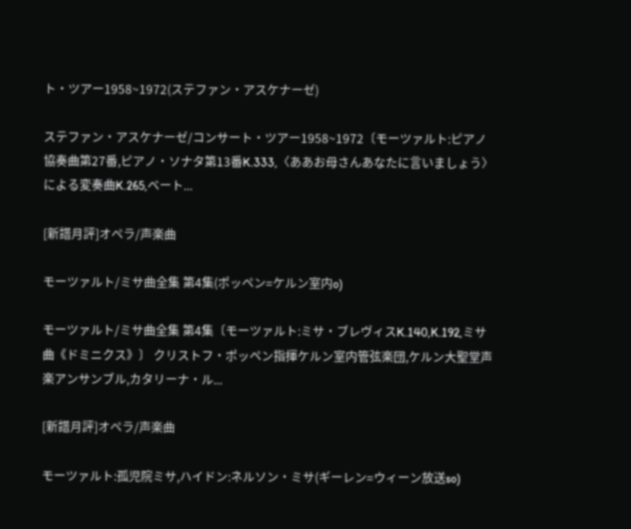ト・ツアー1958~1972(ステファン・アスケナーゼ)

ステファン・アスケナーゼ/コンサート・ツアー1958~1972〔モーツァルト:ピアノ協奏曲第27番,ピアノ・ソナタ第13番K.333,〈ああお母さんあなたに言いましょう〉による変奏曲K.265,ベート...

[新譜月評]オペラ/声楽曲

モーツァルト/ミサ曲全集 第4集(ポッペン=ケルン室内o)

モーツァルト/ミサ曲全集 第4集〔モーツァルト:ミサ・ブレヴィスK.140,K.192,ミサ曲《ドミニクス》〕 クリストフ・ポッペン指揮ケルン室内管弦楽団,ケルン大聖堂声楽アンサンブル,カタリーナ・ル...

[新譜月評]オペラ/声楽曲

モーツァルト:孤児院ミサ,ハイドン:ネルソン・ミサ(ギーレン=ウィーン放送so)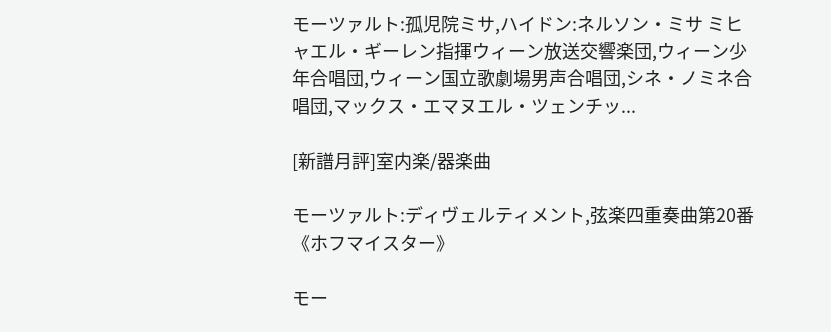モーツァルト:孤児院ミサ,ハイドン:ネルソン・ミサ ミヒャエル・ギーレン指揮ウィーン放送交響楽団,ウィーン少年合唱団,ウィーン国立歌劇場男声合唱団,シネ・ノミネ合唱団,マックス・エマヌエル・ツェンチッ...

[新譜月評]室内楽/器楽曲

モーツァルト:ディヴェルティメント,弦楽四重奏曲第20番《ホフマイスター》

モー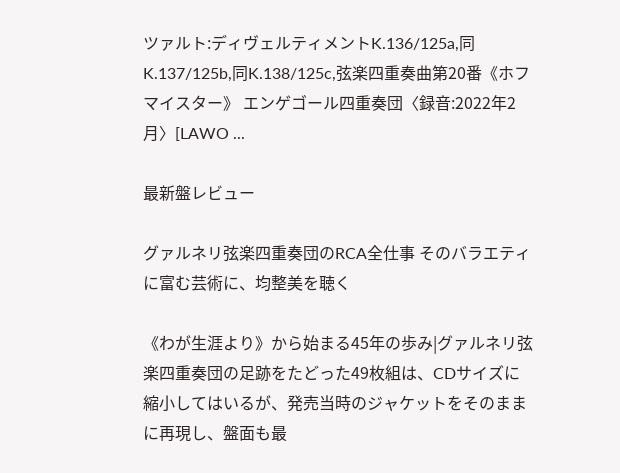ツァルト:ディヴェルティメントK.136/125a,同K.137/125b,同K.138/125c,弦楽四重奏曲第20番《ホフマイスター》 エンゲゴール四重奏団〈録音:2022年2月〉[LAWO ...

最新盤レビュー

グァルネリ弦楽四重奏団のRCA全仕事 そのバラエティに富む芸術に、均整美を聴く

《わが生涯より》から始まる45年の歩み|グァルネリ弦楽四重奏団の足跡をたどった49枚組は、CDサイズに縮小してはいるが、発売当時のジャケットをそのままに再現し、盤面も最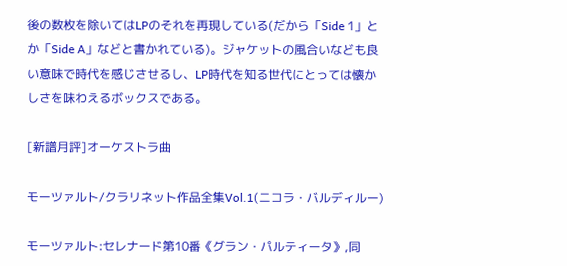後の数枚を除いてはLPのそれを再現している(だから「Side 1」とか「Side A」などと書かれている)。ジャケットの風合いなども良い意味で時代を感じさせるし、LP時代を知る世代にとっては懐かしさを味わえるボックスである。

[新譜月評]オーケストラ曲

モーツァルト/クラリネット作品全集Vol.1(ニコラ・バルディルー)

モーツァルト:セレナード第10番《グラン・パルティータ》,同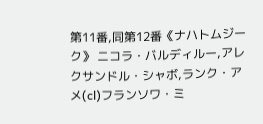第11番,同第12番《ナハトムジーク》 ニコラ・バルディルー,アレクサンドル・シャボ,ランク・アメ(cl)フランソワ・ミ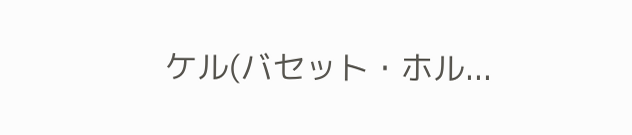ケル(バセット・ホル...